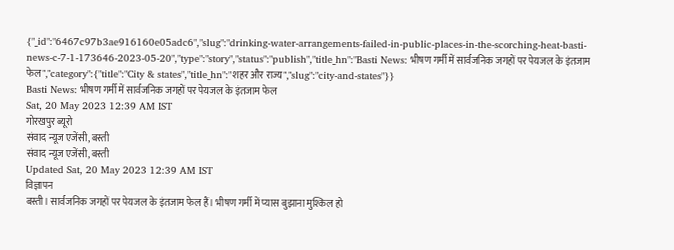{"_id":"6467c97b3ae916160e05adc6","slug":"drinking-water-arrangements-failed-in-public-places-in-the-scorching-heat-basti-news-c-7-1-173646-2023-05-20","type":"story","status":"publish","title_hn":"Basti News: भीषण गर्मी में सार्वजनिक जगहों पर पेयजल के इंतजाम फेल","category":{"title":"City & states","title_hn":"शहर और राज्य","slug":"city-and-states"}}
Basti News: भीषण गर्मी में सार्वजनिक जगहों पर पेयजल के इंतजाम फेल
Sat, 20 May 2023 12:39 AM IST
गोरखपुर ब्यूरो
संवाद न्यूज एजेंसी, बस्ती
संवाद न्यूज एजेंसी, बस्ती
Updated Sat, 20 May 2023 12:39 AM IST
विज्ञापन
बस्ती। सार्वजनिक जगहों पर पेयजल के इंतजाम फेल हैं। भीषण गर्मी में प्यास बुझाना मुश्किल हो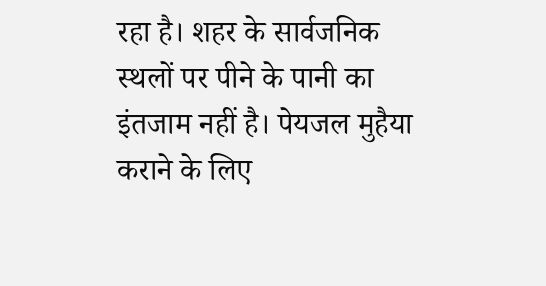रहा है। शहर के सार्वजनिक स्थलों पर पीने के पानी का इंतजाम नहीं है। पेयजल मुहैया कराने के लिए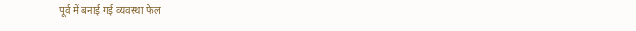पूर्व में बनाई गई व्यवस्था फेल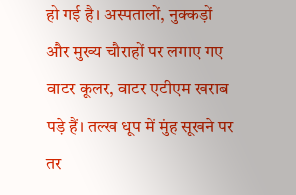हो गई है। अस्पतालों, नुक्कड़ों और मुख्य चौराहों पर लगाए गए वाटर कूलर, वाटर एटीएम खराब पड़े हैं। तल्ख धूप में मुंह सूखने पर तर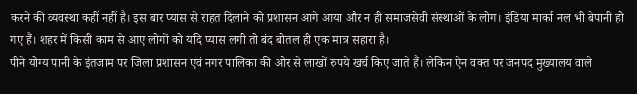करने की व्यवस्था कहीं नहीं है। इस बार प्यास से राहत दिलाने को प्रशासन आगे आया और न ही समाजसेवी संस्थाओं के लोग। इंडिया मार्का नल भी बेपानी हो गए हैं। शहर में किसी काम से आए लोगों को यदि प्यास लगी तो बंद बोतल ही एक मात्र सहारा है।
पीने योग्य पानी के इंतजाम पर जिला प्रशासन एवं नगर पालिका की ओर से लाखों रुपये खर्च किए जाते हैं। लेकिन ऐन वक्त पर जनपद मुख्यालय वाले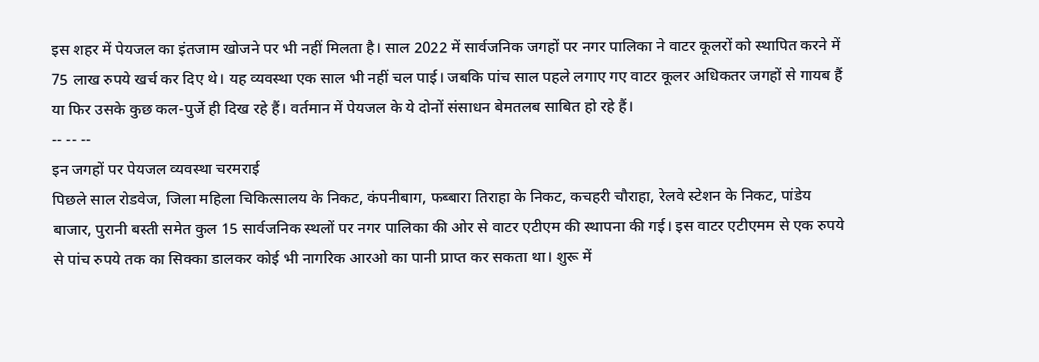इस शहर में पेयजल का इंतजाम खोजने पर भी नहीं मिलता है। साल 2022 में सार्वजनिक जगहों पर नगर पालिका ने वाटर कूलरों को स्थापित करने में 75 लाख रुपये खर्च कर दिए थे। यह व्यवस्था एक साल भी नहीं चल पाई। जबकि पांच साल पहले लगाए गए वाटर कूलर अधिकतर जगहों से गायब हैं या फिर उसके कुछ कल-पुर्जे ही दिख रहे हैं। वर्तमान में पेयजल के ये दोनों संसाधन बेमतलब साबित हो रहे हैं।
-- -- --
इन जगहों पर पेयजल व्यवस्था चरमराई
पिछले साल रोडवेज, जिला महिला चिकित्सालय के निकट, कंपनीबाग, फब्बारा तिराहा के निकट, कचहरी चौराहा, रेलवे स्टेशन के निकट, पांडेय बाजार, पुरानी बस्ती समेत कुल 15 सार्वजनिक स्थलों पर नगर पालिका की ओर से वाटर एटीएम की स्थापना की गई। इस वाटर एटीएमम से एक रुपये से पांच रुपये तक का सिक्का डालकर कोई भी नागरिक आरओ का पानी प्राप्त कर सकता था। शुरू में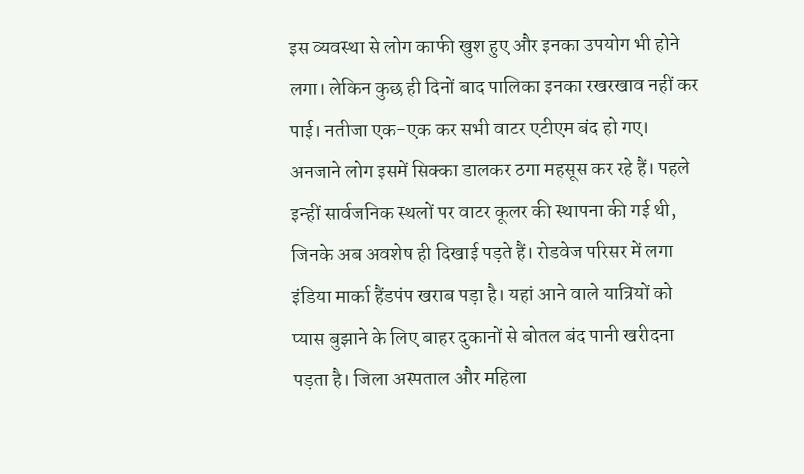इस व्यवस्था से लोग काफी खुश हुए और इनका उपयोग भी होने लगा। लेकिन कुछ ही दिनों बाद पालिका इनका रखरखाव नहीं कर पाई। नतीजा एक-एक कर सभी वाटर एटीएम बंद हो गए। अनजाने लोग इसमें सिक्का डालकर ठगा महसूस कर रहे हैं। पहले इन्हीं सार्वजनिक स्थलों पर वाटर कूलर की स्थापना की गई थी, जिनके अब अवशेष ही दिखाई पड़ते हैं। रोडवेज परिसर में लगा इंडिया मार्का हैंडपंप खराब पड़ा है। यहां आने वाले यात्रियों को प्यास बुझाने के लिए बाहर दुकानों से बोतल बंद पानी खरीदना पड़ता है। जिला अस्पताल और महिला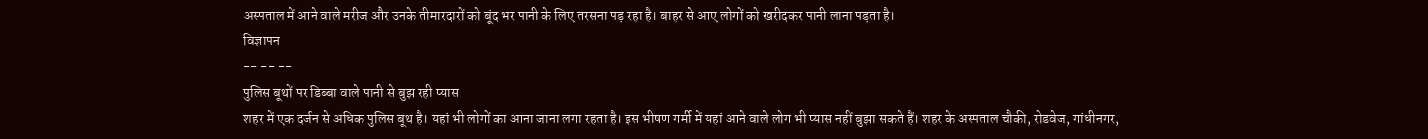अस्पताल में आने वाले मरीज और उनके तीमारदारों को बूंद भर पानी के लिए तरसना पड़ रहा है। बाहर से आए लोगों को खरीदकर पानी लाना पड़ता है।
विज्ञापन
-- -- --
पुलिस बूथों पर डिब्बा वाले पानी से बुझ रही प्यास
शहर में एक दर्जन से अधिक पुलिस बूथ है। यहां भी लोगों का आना जाना लगा रहता है। इस भीषण गर्मी में यहां आने वाले लोग भी प्यास नहीं बुझा सकते हैं। शहर के अस्पताल चौकी, रोडवेज, गांधीनगर,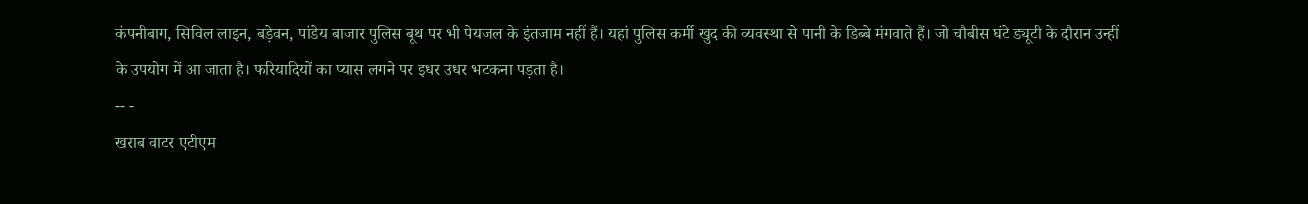कंपनीबाग, सिविल लाइन, बड़ेवन, पांडेय बाजार पुलिस बूथ पर भी पेयजल के इंतजाम नहीं हैं। यहां पुलिस कर्मी खुद की व्यवस्था से पानी के डिब्बे मंगवाते हैं। जो चौबीस घंटे ड्यूटी के दौरान उन्हीं के उपयोग में आ जाता है। फरियादियों का प्यास लगने पर इधर उधर भटकना पड़ता है।
-- -
खराब वाटर एटीएम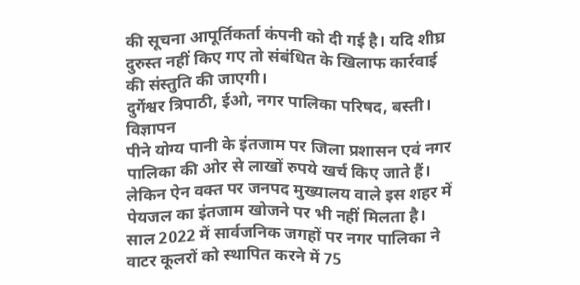की सूचना आपूर्तिकर्ता कंपनी को दी गई है। यदि शीघ्र दुरुस्त नहीं किए गए तो संबंधित के खिलाफ कार्रवाई की संस्तुति की जाएगी।
दुर्गेश्वर त्रिपाठी, ईओ, नगर पालिका परिषद, बस्ती।
विज्ञापन
पीने योग्य पानी के इंतजाम पर जिला प्रशासन एवं नगर पालिका की ओर से लाखों रुपये खर्च किए जाते हैं। लेकिन ऐन वक्त पर जनपद मुख्यालय वाले इस शहर में पेयजल का इंतजाम खोजने पर भी नहीं मिलता है। साल 2022 में सार्वजनिक जगहों पर नगर पालिका ने वाटर कूलरों को स्थापित करने में 75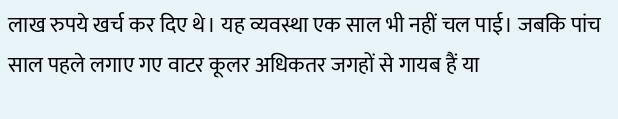लाख रुपये खर्च कर दिए थे। यह व्यवस्था एक साल भी नहीं चल पाई। जबकि पांच साल पहले लगाए गए वाटर कूलर अधिकतर जगहों से गायब हैं या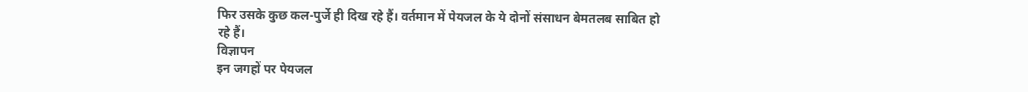फिर उसके कुछ कल-पुर्जे ही दिख रहे हैं। वर्तमान में पेयजल के ये दोनों संसाधन बेमतलब साबित हो रहे हैं।
विज्ञापन
इन जगहों पर पेयजल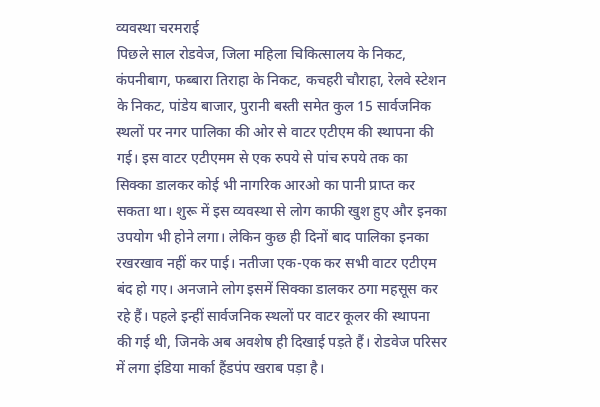व्यवस्था चरमराई
पिछले साल रोडवेज, जिला महिला चिकित्सालय के निकट, कंपनीबाग, फब्बारा तिराहा के निकट, कचहरी चौराहा, रेलवे स्टेशन के निकट, पांडेय बाजार, पुरानी बस्ती समेत कुल 15 सार्वजनिक स्थलों पर नगर पालिका की ओर से वाटर एटीएम की स्थापना की गई। इस वाटर एटीएमम से एक रुपये से पांच रुपये तक का सिक्का डालकर कोई भी नागरिक आरओ का पानी प्राप्त कर सकता था। शुरू में इस व्यवस्था से लोग काफी खुश हुए और इनका उपयोग भी होने लगा। लेकिन कुछ ही दिनों बाद पालिका इनका रखरखाव नहीं कर पाई। नतीजा एक-एक कर सभी वाटर एटीएम बंद हो गए। अनजाने लोग इसमें सिक्का डालकर ठगा महसूस कर रहे हैं। पहले इन्हीं सार्वजनिक स्थलों पर वाटर कूलर की स्थापना की गई थी, जिनके अब अवशेष ही दिखाई पड़ते हैं। रोडवेज परिसर में लगा इंडिया मार्का हैंडपंप खराब पड़ा है।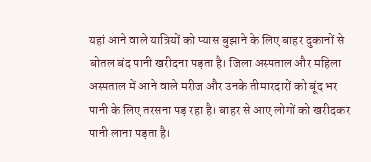यहां आने वाले यात्रियों को प्यास बुझाने के लिए बाहर दुकानों से बोतल बंद पानी खरीदना पड़ता है। जिला अस्पताल और महिला अस्पताल में आने वाले मरीज और उनके तीमारदारों को बूंद भर पानी के लिए तरसना पड़ रहा है। बाहर से आए लोगों को खरीदकर पानी लाना पड़ता है।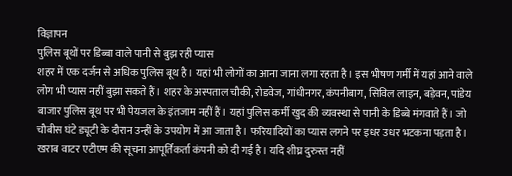विज्ञापन
पुलिस बूथों पर डिब्बा वाले पानी से बुझ रही प्यास
शहर में एक दर्जन से अधिक पुलिस बूथ है। यहां भी लोगों का आना जाना लगा रहता है। इस भीषण गर्मी में यहां आने वाले लोग भी प्यास नहीं बुझा सकते हैं। शहर के अस्पताल चौकी, रोडवेज, गांधीनगर, कंपनीबाग, सिविल लाइन, बड़ेवन, पांडेय बाजार पुलिस बूथ पर भी पेयजल के इंतजाम नहीं हैं। यहां पुलिस कर्मी खुद की व्यवस्था से पानी के डिब्बे मंगवाते हैं। जो चौबीस घंटे ड्यूटी के दौरान उन्हीं के उपयोग में आ जाता है। फरियादियों का प्यास लगने पर इधर उधर भटकना पड़ता है।
खराब वाटर एटीएम की सूचना आपूर्तिकर्ता कंपनी को दी गई है। यदि शीघ्र दुरुस्त नहीं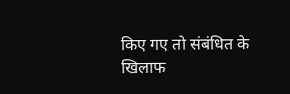किए गए तो संबंधित के खिलाफ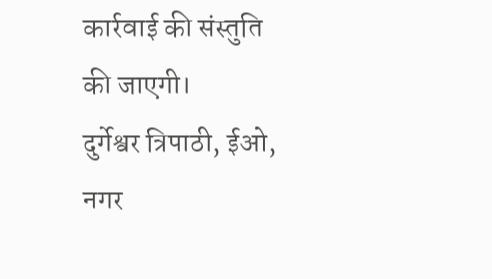कार्रवाई की संस्तुति की जाएगी।
दुर्गेश्वर त्रिपाठी, ईओ, नगर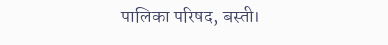पालिका परिषद, बस्ती।